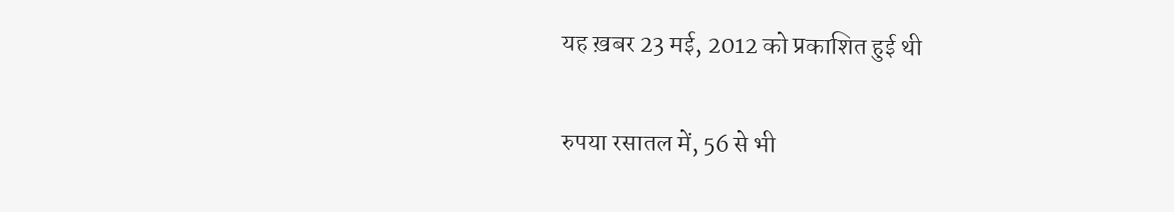यह ख़बर 23 मई, 2012 को प्रकाशित हुई थी

रुपया रसातल में, 56 से भी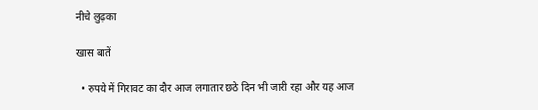नीचे लुढ़का

खास बातें

  • रुपये में गिरावट का दौर आज लगातार छठे दिन भी जारी रहा और यह आज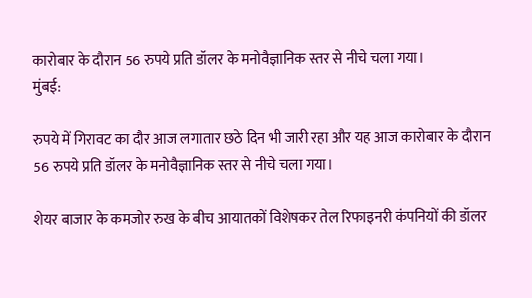कारोबार के दौरान 56 रुपये प्रति डॉलर के मनोवैज्ञानिक स्तर से नीचे चला गया।
मुंबई:

रुपये में गिरावट का दौर आज लगातार छठे दिन भी जारी रहा और यह आज कारोबार के दौरान 56 रुपये प्रति डॉलर के मनोवैज्ञानिक स्तर से नीचे चला गया।

शेयर बाजार के कमजोर रुख के बीच आयातकों विशेषकर तेल रिफाइनरी कंपनियों की डॉलर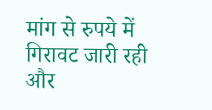मांग से रुपये में गिरावट जारी रही और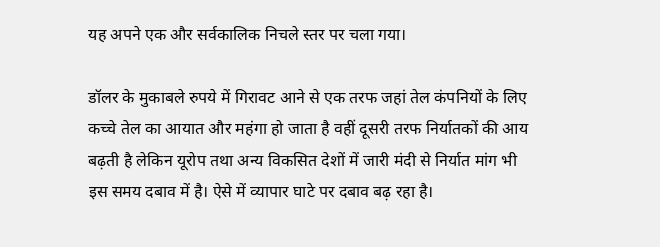यह अपने एक और सर्वकालिक निचले स्तर पर चला गया।

डॉलर के मुकाबले रुपये में गिरावट आने से एक तरफ जहां तेल कंपनियों के लिए कच्चे तेल का आयात और महंगा हो जाता है वहीं दूसरी तरफ निर्यातकों की आय बढ़ती है लेकिन यूरोप तथा अन्य विकसित देशों में जारी मंदी से निर्यात मांग भी इस समय दबाव में है। ऐसे में व्यापार घाटे पर दबाव बढ़ रहा है।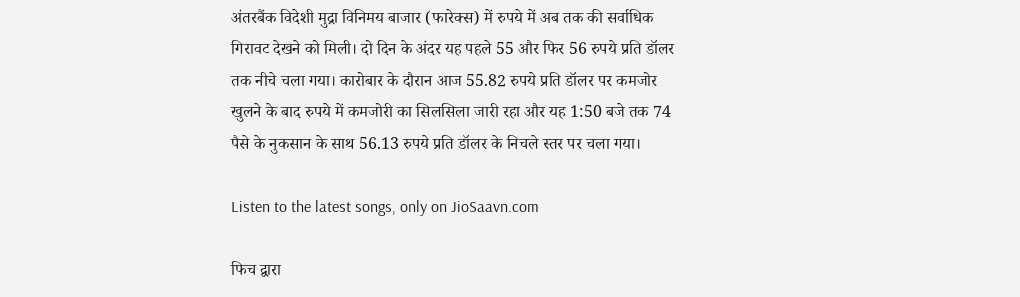अंतरबैंक विदेशी मुद्रा विनिमय बाजार (फारेक्स) में रुपये में अब तक की सर्वाधिक गिरावट देखने को मिली। दो दिन के अंदर यह पहले 55 और फिर 56 रुपये प्रति डॉलर तक नीचे चला गया। कारोबार के दौरान आज 55.82 रुपये प्रति डॉलर पर कमजोर खुलने के बाद रुपये में कमजोरी का सिलसिला जारी रहा और यह 1:50 बजे तक 74 पैसे के नुकसान के साथ 56.13 रुपये प्रति डॉलर के निचले स्तर पर चला गया।

Listen to the latest songs, only on JioSaavn.com

फिच द्वारा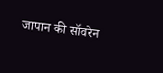जापान की सॉवरेन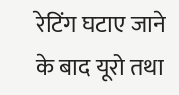रेटिंग घटाए जाने के बाद यूरो तथा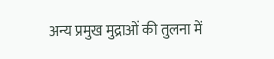अन्य प्रमुख मुद्राओं की तुलना में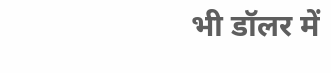भी डॉलर में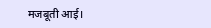मजबूती आई।